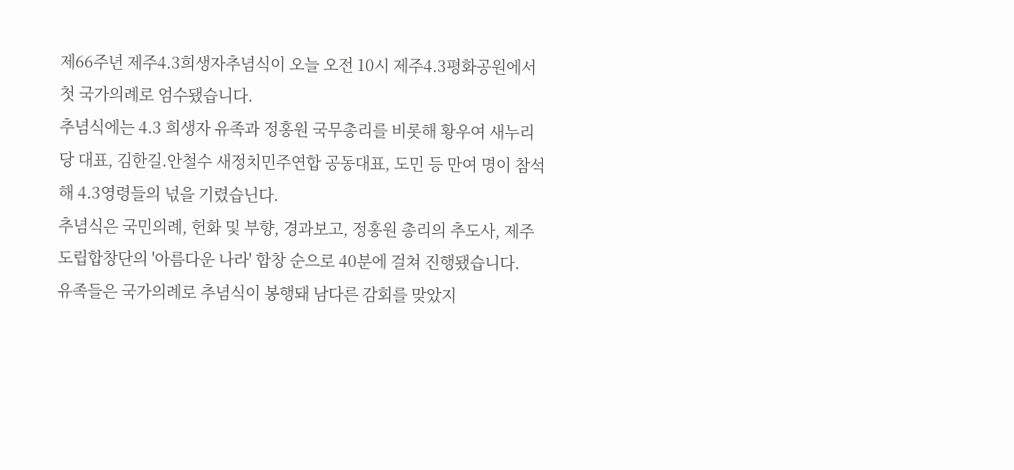제66주년 제주4.3희생자추념식이 오늘 오전 10시 제주4.3평화공원에서 첫 국가의례로 엄수됐습니다.
추념식에는 4.3 희생자 유족과 정홍원 국무총리를 비롯해 황우여 새누리당 대표, 김한길.안철수 새정치민주연합 공동대표, 도민 등 만여 명이 참석해 4.3영령들의 넋을 기렸습닌다.
추념식은 국민의례, 헌화 및 부향, 경과보고, 정홍원 총리의 추도사, 제주도립합창단의 '아름다운 나라' 합창 순으로 40분에 걸쳐 진행됐습니다.
유족들은 국가의례로 추념식이 봉행돼 남다른 감회를 맞았지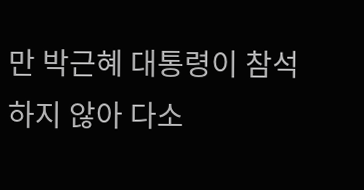만 박근혜 대통령이 참석하지 않아 다소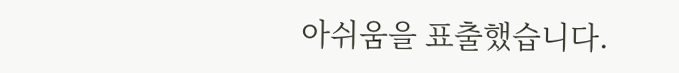아쉬움을 표출했습니다.